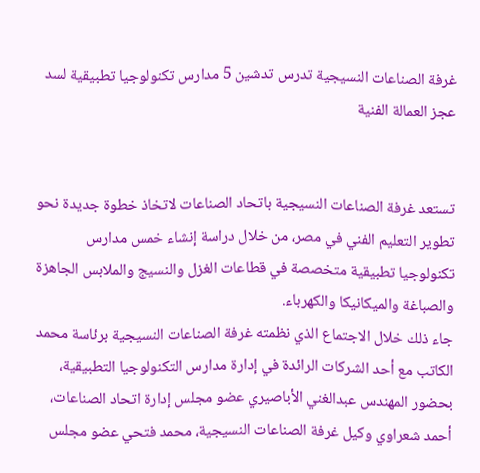غرفة الصناعات النسيجية تدرس تدشين 5 مدارس تكنولوجيا تطبيقية لسد عجز العمالة الفنية


تستعد غرفة الصناعات النسيجية باتحاد الصناعات لاتخاذ خطوة جديدة نحو تطوير التعليم الفني في مصر، من خلال دراسة إنشاء خمس مدارس تكنولوجيا تطبيقية متخصصة في قطاعات الغزل والنسيج والملابس الجاهزة والصباغة والميكانيكا والكهرباء.
جاء ذلك خلال الاجتماع الذي نظمته غرفة الصناعات النسيجية برئاسة محمد الكاتب مع أحد الشركات الرائدة في إدارة مدارس التكنولوجيا التطبيقية، بحضور المهندس عبدالغني الأباصيري عضو مجلس إدارة اتحاد الصناعات، أحمد شعراوي وكيل غرفة الصناعات النسيجية، محمد فتحي عضو مجلس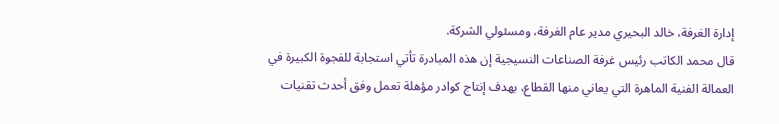إدارة الغرفة، خالد البحيري مدير عام الغرفة، ومسئولي الشركة.
قال محمد الكاتب رئيس غرفة الصناعات النسيجية إن هذه المبادرة تأتي استجابة للفجوة الكبيرة في العمالة الفنية الماهرة التي يعاني منها القطاع، بهدف إنتاج كوادر مؤهلة تعمل وفق أحدث تقنيات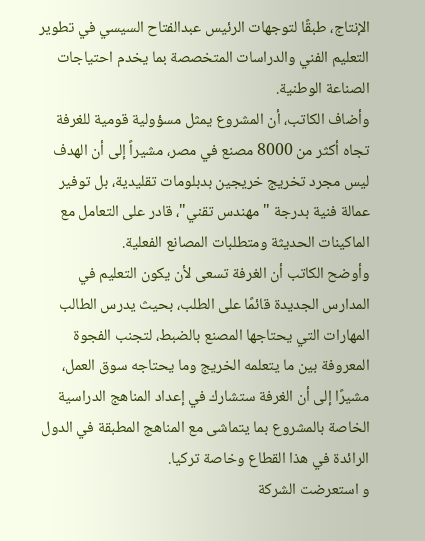الإنتاج، طبقًا لتوجهات الرئيس عبدالفتاح السيسي في تطوير التعليم الفني والدراسات المتخصصة بما يخدم احتياجات الصناعة الوطنية.
وأضاف الكاتب، أن المشروع يمثل مسؤولية قومية للغرفة تجاه أكثر من 8000 مصنع في مصر، مشيراً إلى أن الهدف ليس مجرد تخريج خريجين بدبلومات تقليدية، بل توفير عمالة فنية بدرجة "مهندس تقني"، قادر على التعامل مع الماكينات الحديثة ومتطلبات المصانع الفعلية.
وأوضح الكاتب أن الغرفة تسعى لأن يكون التعليم في المدارس الجديدة قائمًا على الطلب، بحيث يدرس الطالب المهارات التي يحتاجها المصنع بالضبط، لتجنب الفجوة المعروفة بين ما يتعلمه الخريج وما يحتاجه سوق العمل، مشيرًا إلى أن الغرفة ستشارك في إعداد المناهج الدراسية الخاصة بالمشروع بما يتماشى مع المناهج المطبقة في الدول الرائدة في هذا القطاع وخاصة تركيا.
و استعرضت الشركة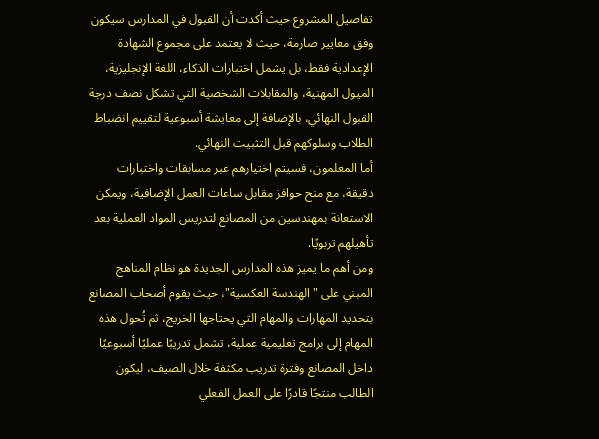تفاصيل المشروع حيث أكدت أن القبول في المدارس سيكون وفق معايير صارمة، حيث لا يعتمد على مجموع الشهادة الإعدادية فقط، بل يشمل اختبارات الذكاء، اللغة الإنجليزية، الميول المهنية، والمقابلات الشخصية التي تشكل نصف درجة القبول النهائي، بالإضافة إلى معايشة أسبوعية لتقييم انضباط الطلاب وسلوكهم قبل التثبيت النهائي.
أما المعلمون، فسيتم اختيارهم عبر مسابقات واختبارات دقيقة، مع منح حوافز مقابل ساعات العمل الإضافية، ويمكن الاستعانة بمهندسين من المصانع لتدريس المواد العملية بعد تأهيلهم تربويًا.
ومن أهم ما يميز هذه المدارس الجديدة هو نظام المناهج المبني على "الهندسة العكسية"، حيث يقوم أصحاب المصانع بتحديد المهارات والمهام التي يحتاجها الخريج، ثم تُحول هذه المهام إلى برامج تعليمية عملية، تشمل تدريبًا عمليًا أسبوعيًا داخل المصانع وفترة تدريب مكثفة خلال الصيف، ليكون الطالب منتجًا قادرًا على العمل الفعلي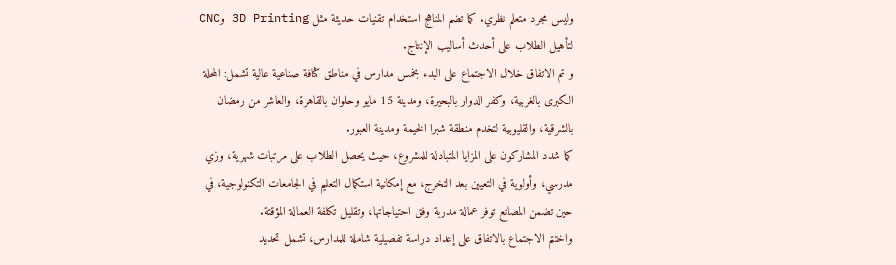وليس مجرد متعلم نظري. كما تضم المناهج استخدام تقنيات حديثة مثل 3D Printing وCNC لتأهيل الطلاب على أحدث أساليب الإنتاج.
و تم الاتفاق خلال الاجتماع على البدء بخمس مدارس في مناطق كثافة صناعية عالية تشمل: المحلة الكبرى بالغربية، وكفر الدوار بالبحيرة، ومدينة 15 مايو وحلوان بالقاهرة، والعاشر من رمضان بالشرقية، والقليوبية لتخدم منطقة شبرا الخيمة ومدينة العبور.
كما شدد المشاركون على المزايا المتبادلة للمشروع، حيث يحصل الطلاب على مرتبات شهرية، وزي مدرسي، وأولوية في التعيين بعد التخرج، مع إمكانية استكمال التعليم في الجامعات التكنولوجية، في حين تضمن المصانع توفر عمالة مدربة وفق احتياجاتها، وتقليل تكلفة العمالة المؤقتة.
واختتم الاجتماع بالاتفاق على إعداد دراسة تفصيلية شاملة للمدارس، تشمل تحديد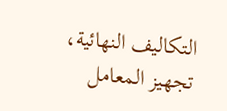التكاليف النهائية، تجهيز المعامل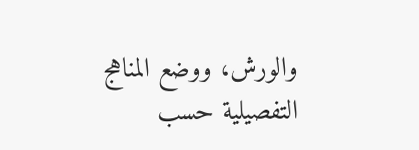والورش، ووضع المناهج التفصيلية حسب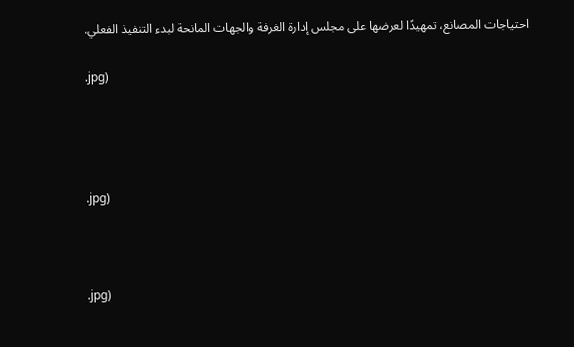احتياجات المصانع، تمهيدًا لعرضها على مجلس إدارة الغرفة والجهات المانحة لبدء التنفيذ الفعلي.

.jpg)




.jpg)



.jpg)